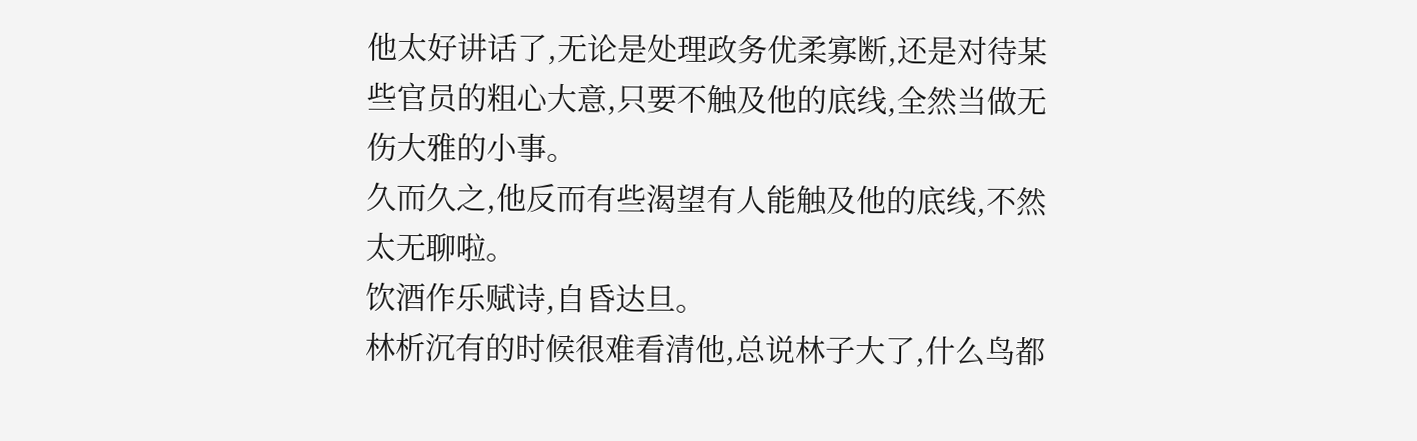他太好讲话了,无论是处理政务优柔寡断,还是对待某些官员的粗心大意,只要不触及他的底线,全然当做无伤大雅的小事。
久而久之,他反而有些渴望有人能触及他的底线,不然太无聊啦。
饮酒作乐赋诗,自昏达旦。
林析沉有的时候很难看清他,总说林子大了,什么鸟都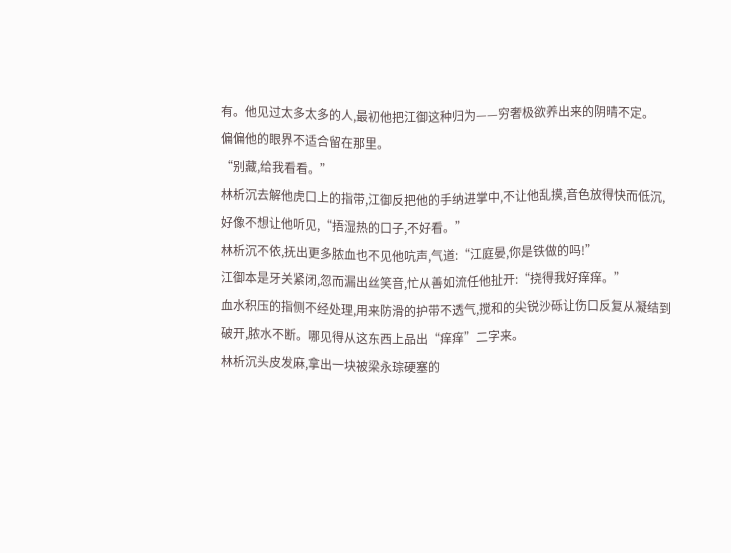有。他见过太多太多的人,最初他把江御这种归为——穷奢极欲养出来的阴晴不定。
偏偏他的眼界不适合留在那里。
“别藏,给我看看。”
林析沉去解他虎口上的指带,江御反把他的手纳进掌中,不让他乱摸,音色放得快而低沉,好像不想让他听见,“捂湿热的口子,不好看。”
林析沉不依,抚出更多脓血也不见他吭声,气道:“江庭晏,你是铁做的吗!”
江御本是牙关紧闭,忽而漏出丝笑音,忙从善如流任他扯开:“挠得我好痒痒。”
血水积压的指侧不经处理,用来防滑的护带不透气,搅和的尖锐沙砾让伤口反复从凝结到破开,脓水不断。哪见得从这东西上品出“痒痒”二字来。
林析沉头皮发麻,拿出一块被梁永琮硬塞的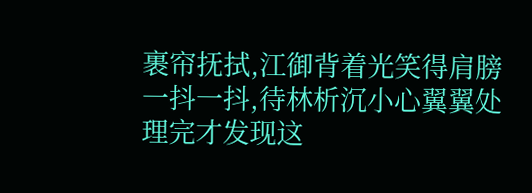裹帘抚拭,江御背着光笑得肩膀一抖一抖,待林析沉小心翼翼处理完才发现这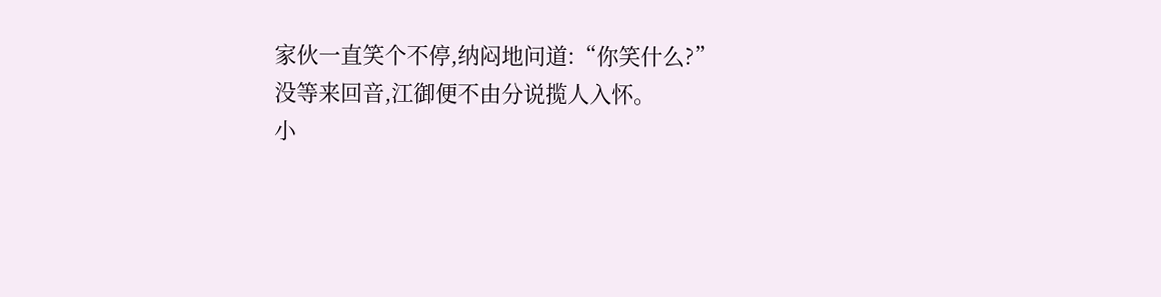家伙一直笑个不停,纳闷地问道:“你笑什么?”
没等来回音,江御便不由分说揽人入怀。
小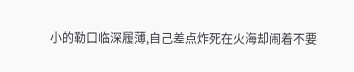小的勒口临深履薄,自己差点炸死在火海却闹着不要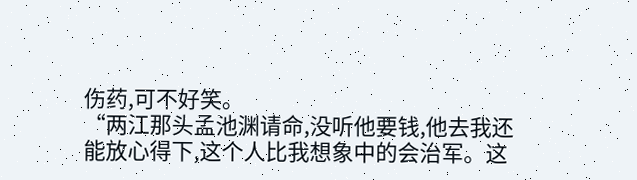伤药,可不好笑。
“两江那头孟池渊请命,没听他要钱,他去我还能放心得下,这个人比我想象中的会治军。这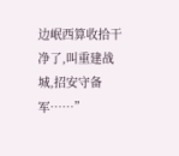边岷西算收拾干净了,叫重建战城,招安守备军……”